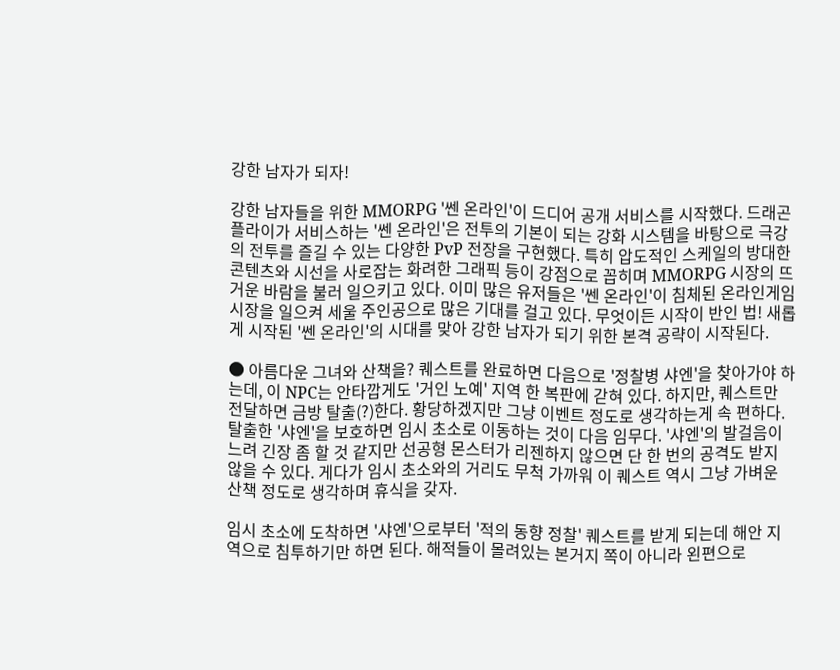강한 남자가 되자!

강한 남자들을 위한 MMORPG '쎈 온라인'이 드디어 공개 서비스를 시작했다. 드래곤플라이가 서비스하는 '쎈 온라인'은 전투의 기본이 되는 강화 시스템을 바탕으로 극강의 전투를 즐길 수 있는 다양한 PvP 전장을 구현했다. 특히 압도적인 스케일의 방대한 콘텐츠와 시선을 사로잡는 화려한 그래픽 등이 강점으로 꼽히며 MMORPG 시장의 뜨거운 바람을 불러 일으키고 있다. 이미 많은 유저들은 '쎈 온라인'이 침체된 온라인게임 시장을 일으켜 세울 주인공으로 많은 기대를 걸고 있다. 무엇이든 시작이 반인 법! 새롭게 시작된 '쎈 온라인'의 시대를 맞아 강한 남자가 되기 위한 본격 공략이 시작된다.

● 아름다운 그녀와 산책을? 퀘스트를 완료하면 다음으로 '정찰병 샤엔'을 찾아가야 하는데, 이 NPC는 안타깝게도 '거인 노예' 지역 한 복판에 갇혀 있다. 하지만, 퀘스트만 전달하면 금방 탈출(?)한다. 황당하겠지만 그냥 이벤트 정도로 생각하는게 속 편하다. 탈출한 '샤엔'을 보호하면 임시 초소로 이동하는 것이 다음 임무다. '샤엔'의 발걸음이 느려 긴장 좀 할 것 같지만 선공형 몬스터가 리젠하지 않으면 단 한 번의 공격도 받지 않을 수 있다. 게다가 임시 초소와의 거리도 무척 가까워 이 퀘스트 역시 그냥 가벼운 산책 정도로 생각하며 휴식을 갖자.

임시 초소에 도착하면 '샤엔'으로부터 '적의 동향 정찰' 퀘스트를 받게 되는데 해안 지역으로 침투하기만 하면 된다. 해적들이 몰려있는 본거지 쪽이 아니라 왼편으로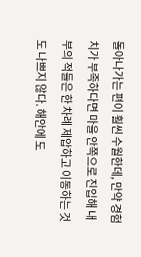돌아나가는 편이 훨씬 수월한데, 만약 경험치가 부족하다면 마을 안쪽으로 진입해 내부의 적들은 한 차례 제압하고 이동하는 것도 나쁘지 않다. 해안에 도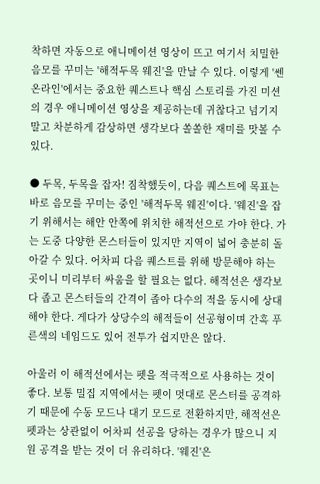착하면 자동으로 애니메이션 영상이 뜨고 여기서 치밀한 음모를 꾸미는 '해적두목 웨진'을 만날 수 있다. 이렇게 '쎈 온라인'에서는 중요한 퀘스트나 핵심 스토리를 가진 미션의 경우 애니메이션 영상을 제공하는데 귀찮다고 넘기지 말고 차분하게 감상하면 생각보다 쏠쏠한 재미를 맛볼 수 있다.

● 두목, 두목을 잡자! 짐착했듯이, 다음 퀘스트에 목표는 바로 음모를 꾸미는 중인 '해적두목 웨진'이다. '웨진'을 잡기 위해서는 해안 안쪽에 위치한 해적선으로 가야 한다. 가는 도중 다양한 몬스터들이 있지만 지역이 넓어 충분히 돌아갈 수 있다. 어차피 다음 퀘스트를 위해 방문해야 하는 곳이니 미리부터 싸움을 할 필요는 없다. 해적선은 생각보다 좁고 몬스터들의 간격이 좁아 다수의 적을 동시에 상대해야 한다. 게다가 상당수의 해적들이 선공형이며 간혹 푸른색의 네임드도 있어 전투가 쉽지만은 않다.

아울러 이 해적선에서는 펫을 적극적으로 사용하는 것이 좋다. 보통 밀집 지역에서는 펫이 멋대로 몬스터를 공격하기 때문에 수동 모드나 대기 모드로 전환하지만, 해적선은 펫과는 상관없이 어차피 선공을 당하는 경우가 많으니 지원 공격을 받는 것이 더 유리하다. '웨진'은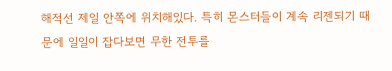해적선 제일 안쪽에 위치해있다. 특히 몬스터들이 계속 리젠되기 때문에 일일이 잡다보면 무한 전투를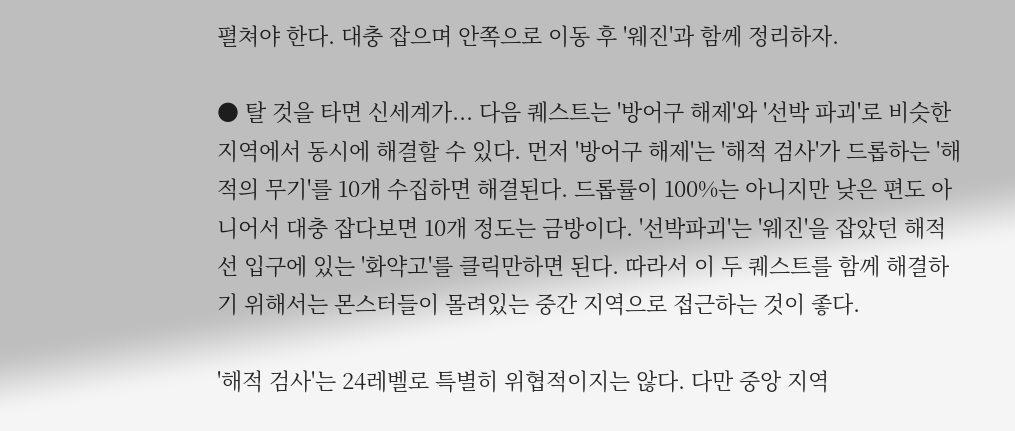펼쳐야 한다. 대충 잡으며 안쪽으로 이동 후 '웨진'과 함께 정리하자.

● 탈 것을 타면 신세계가... 다음 퀘스트는 '방어구 해제'와 '선박 파괴'로 비슷한 지역에서 동시에 해결할 수 있다. 먼저 '방어구 해제'는 '해적 검사'가 드롭하는 '해적의 무기'를 10개 수집하면 해결된다. 드롭률이 100%는 아니지만 낮은 편도 아니어서 대충 잡다보면 10개 정도는 금방이다. '선박파괴'는 '웨진'을 잡았던 해적선 입구에 있는 '화약고'를 클릭만하면 된다. 따라서 이 두 퀘스트를 함께 해결하기 위해서는 몬스터들이 몰려있는 중간 지역으로 접근하는 것이 좋다.

'해적 검사'는 24레벨로 특별히 위협적이지는 않다. 다만 중앙 지역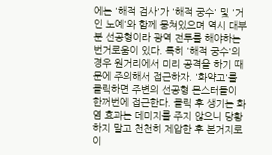에는 '해적 검사'가 '해적 궁수' 및 '거인 노예'와 함께 뭉쳐있으며 역시 대부분 선공형이라 광역 전투를 해야하는 번거로움이 있다. 특히 '해적 궁수'의 경우 원거리에서 미리 공격을 하기 때문에 주의해서 접근하자. '화약고'를 클릭하면 주변의 선공형 몬스터들이 한꺼번에 접근한다. 클릭 후 생기는 화염 효과는 데미지를 주지 않으니 당황하지 말고 천천히 제압한 후 본거지로 이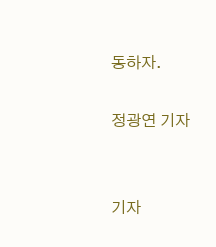동하자.

정광연 기자


기자